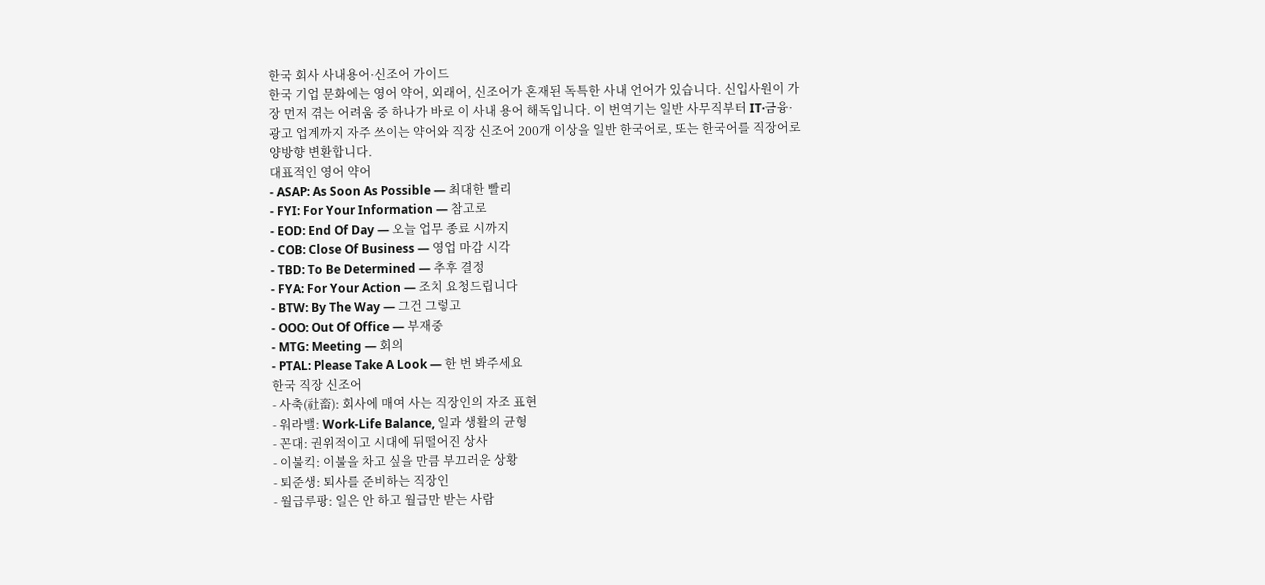한국 회사 사내용어·신조어 가이드
한국 기업 문화에는 영어 약어, 외래어, 신조어가 혼재된 독특한 사내 언어가 있습니다. 신입사원이 가장 먼저 겪는 어려움 중 하나가 바로 이 사내 용어 해독입니다. 이 번역기는 일반 사무직부터 IT·금융·광고 업계까지 자주 쓰이는 약어와 직장 신조어 200개 이상을 일반 한국어로, 또는 한국어를 직장어로 양방향 변환합니다.
대표적인 영어 약어
- ASAP: As Soon As Possible — 최대한 빨리
- FYI: For Your Information — 참고로
- EOD: End Of Day — 오늘 업무 종료 시까지
- COB: Close Of Business — 영업 마감 시각
- TBD: To Be Determined — 추후 결정
- FYA: For Your Action — 조치 요청드립니다
- BTW: By The Way — 그건 그렇고
- OOO: Out Of Office — 부재중
- MTG: Meeting — 회의
- PTAL: Please Take A Look — 한 번 봐주세요
한국 직장 신조어
- 사축(社畜): 회사에 매여 사는 직장인의 자조 표현
- 워라밸: Work-Life Balance, 일과 생활의 균형
- 꼰대: 권위적이고 시대에 뒤떨어진 상사
- 이불킥: 이불을 차고 싶을 만큼 부끄러운 상황
- 퇴준생: 퇴사를 준비하는 직장인
- 월급루팡: 일은 안 하고 월급만 받는 사람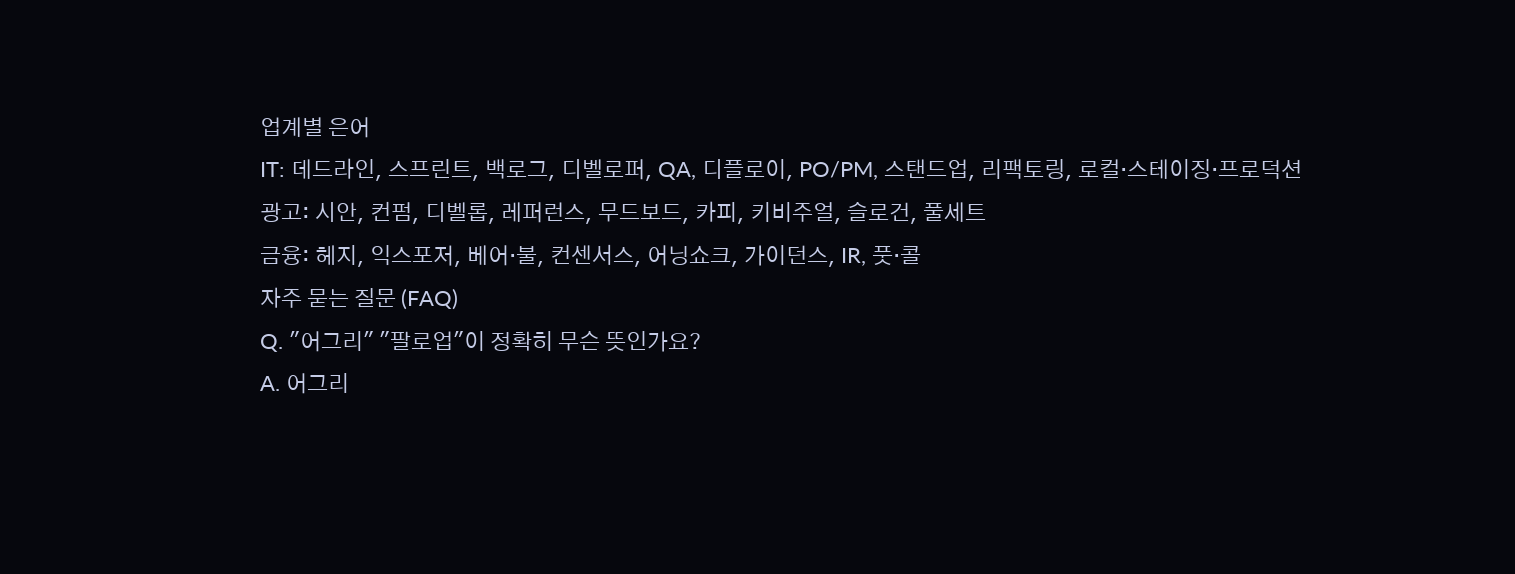업계별 은어
IT: 데드라인, 스프린트, 백로그, 디벨로퍼, QA, 디플로이, PO/PM, 스탠드업, 리팩토링, 로컬·스테이징·프로덕션
광고: 시안, 컨펌, 디벨롭, 레퍼런스, 무드보드, 카피, 키비주얼, 슬로건, 풀세트
금융: 헤지, 익스포저, 베어·불, 컨센서스, 어닝쇼크, 가이던스, IR, 풋·콜
자주 묻는 질문 (FAQ)
Q. "어그리" "팔로업"이 정확히 무슨 뜻인가요?
A. 어그리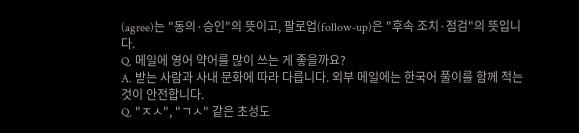(agree)는 "동의·승인"의 뜻이고, 팔로업(follow-up)은 "후속 조치·점검"의 뜻입니다.
Q. 메일에 영어 약어를 많이 쓰는 게 좋을까요?
A. 받는 사람과 사내 문화에 따라 다릅니다. 외부 메일에는 한국어 풀이를 함께 적는 것이 안전합니다.
Q. "ㅈㅅ", "ㄱㅅ" 같은 초성도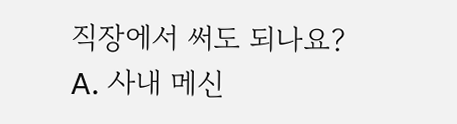직장에서 써도 되나요?
A. 사내 메신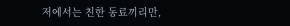저에서는 친한 동료끼리만,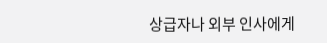상급자나 외부 인사에게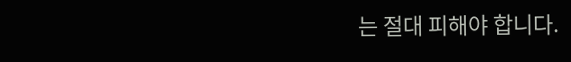는 절대 피해야 합니다.